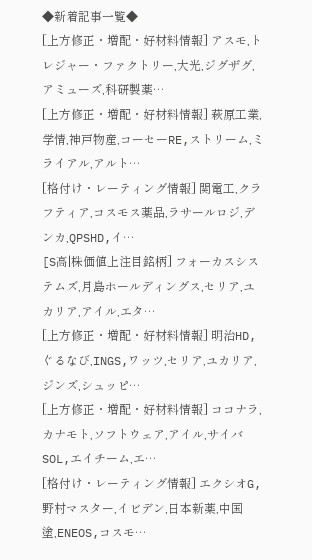◆新着記事一覧◆
[上方修正・増配・好材料情報] アスモ,トレジャー・ファクトリー,大光,ジグザグ,アミューズ,科研製薬…
[上方修正・増配・好材料情報] 萩原工業,学情,神戸物産,コーセーRE,ストリーム,ミライアル,アルト…
[格付け・レーティング情報] 関電工,クラフティア,コスモス薬品,ラサールロジ,デンカ,QPSHD,イ…
[S高|株価値上注目銘柄] フォーカスシステムズ,月島ホールディングス,セリア,ユカリア,アイル,エタ…
[上方修正・増配・好材料情報] 明治HD,ぐるなび,INGS,ワッツ,セリア,ユカリア,ジンズ,シュッピ…
[上方修正・増配・好材料情報] ココナラ,カナモト,ソフトウェア,アイル,サイバSOL,エイチーム,エ…
[格付け・レーティング情報] エクシオG,野村マスター,イビデン,日本新薬,中国塗,ENEOS,コスモ…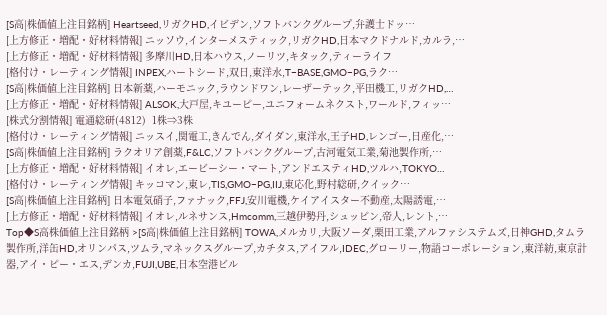[S高|株価値上注目銘柄] Heartseed,リガクHD,イビデン,ソフトバンクグループ,弁護士ドッ…
[上方修正・増配・好材料情報] ニッソウ,インターメスティック,リガクHD,日本マクドナルド,カルラ,…
[上方修正・増配・好材料情報] 多摩川HD,日本ハウス,ノーリツ,キタック,ティーライフ
[格付け・レーティング情報] INPEX,ハートシード,双日,東洋水,T−BASE,GMO−PG,ラク…
[S高|株価値上注目銘柄] 日本新薬,ハーモニック,ラウンドワン,レーザーテック,平田機工,リガクHD,…
[上方修正・増配・好材料情報] ALSOK,大戸屋,キユーピー,ユニフォームネクスト,ワールド,フィッ…
[株式分割情報] 電通総研(4812)  1株⇒3株
[格付け・レーティング情報] ニッスイ,関電工,きんでん,ダイダン,東洋水,王子HD,レンゴー,日産化,…
[S高|株価値上注目銘柄] ラクオリア創薬,F&LC,ソフトバンクグループ,古河電気工業,菊池製作所,…
[上方修正・増配・好材料情報] イオレ,エービーシー・マート,アンドエスティHD,ツルハ,TOKYO…
[格付け・レーティング情報] キッコマン,東レ,TIS,GMO−PG,IIJ,東応化,野村総研,クイック…
[S高|株価値上注目銘柄] 日本電気硝子,ファナック,FFJ,安川電機,ケイアイスター不動産,太陽誘電,…
[上方修正・増配・好材料情報] イオレ,ルネサンス,Hmcomm,三越伊勢丹,シュッピン,帝人,レント,…
Top◆S高株価値上注目銘柄 >[S高|株価値上注目銘柄] TOWA,メルカリ,大阪ソーダ,栗田工業,アルファシステムズ,日神GHD,タムラ製作所,洋缶HD,オリンパス,ツムラ,マネックスグループ,カチタス,アイフル,IDEC,グローリー,物語コーポレーション,東洋紡,東京計器,アイ・ピー・エス,デンカ,FUJI,UBE,日本空港ビル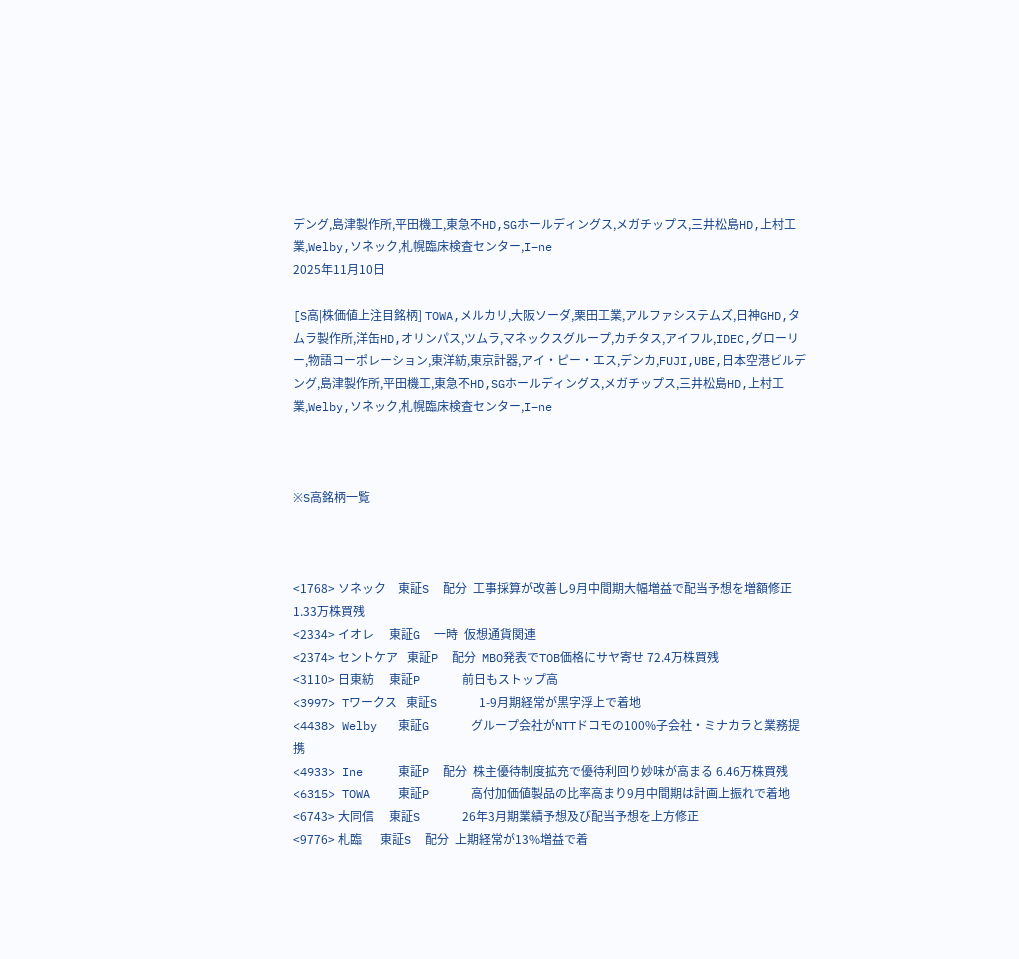デング,島津製作所,平田機工,東急不HD,SGホールディングス,メガチップス,三井松島HD,上村工業,Welby,ソネック,札幌臨床検査センター,I−ne
2025年11月10日

[S高|株価値上注目銘柄] TOWA,メルカリ,大阪ソーダ,栗田工業,アルファシステムズ,日神GHD,タムラ製作所,洋缶HD,オリンパス,ツムラ,マネックスグループ,カチタス,アイフル,IDEC,グローリー,物語コーポレーション,東洋紡,東京計器,アイ・ピー・エス,デンカ,FUJI,UBE,日本空港ビルデング,島津製作所,平田機工,東急不HD,SGホールディングス,メガチップス,三井松島HD,上村工業,Welby,ソネック,札幌臨床検査センター,I−ne



※S高銘柄一覧



<1768> ソネック    東証S  配分  工事採算が改善し9月中間期大幅増益で配当予想を増額修正 1.33万株買残
<2334> イオレ     東証G  一時  仮想通貨関連
<2374> セントケア   東証P  配分  MBO発表でTOB価格にサヤ寄せ 72.4万株買残
<3110> 日東紡     東証P      前日もストップ高
<3997> Tワークス   東証S      1-9月期経常が黒字浮上で着地
<4438> Welby   東証G      グループ会社がNTTドコモの100%子会社・ミナカラと業務提携
<4933> Ine     東証P  配分  株主優待制度拡充で優待利回り妙味が高まる 6.46万株買残
<6315> TOWA    東証P      高付加価値製品の比率高まり9月中間期は計画上振れで着地
<6743> 大同信     東証S      26年3月期業績予想及び配当予想を上方修正
<9776> 札臨      東証S  配分  上期経常が13%増益で着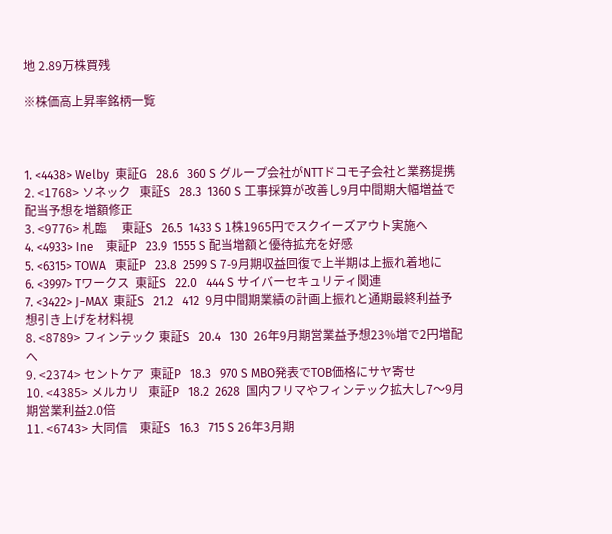地 2.89万株買残

※株価高上昇率銘柄一覧



1. <4438> Welby  東証G   28.6   360 S グループ会社がNTTドコモ子会社と業務提携
2. <1768> ソネック   東証S   28.3  1360 S 工事採算が改善し9月中間期大幅増益で配当予想を増額修正
3. <9776> 札臨     東証S   26.5  1433 S 1株1965円でスクイーズアウト実施へ
4. <4933> Ine    東証P   23.9  1555 S 配当増額と優待拡充を好感
5. <6315> TOWA   東証P   23.8  2599 S 7-9月期収益回復で上半期は上振れ着地に
6. <3997> Tワークス  東証S   22.0   444 S サイバーセキュリティ関連
7. <3422> J−MAX  東証S   21.2   412  9月中間期業績の計画上振れと通期最終利益予想引き上げを材料視
8. <8789> フィンテック 東証S   20.4   130  26年9月期営業益予想23%増で2円増配へ
9. <2374> セントケア  東証P   18.3   970 S MBO発表でTOB価格にサヤ寄せ
10. <4385> メルカリ   東証P   18.2  2628  国内フリマやフィンテック拡大し7〜9月期営業利益2.0倍
11. <6743> 大同信    東証S   16.3   715 S 26年3月期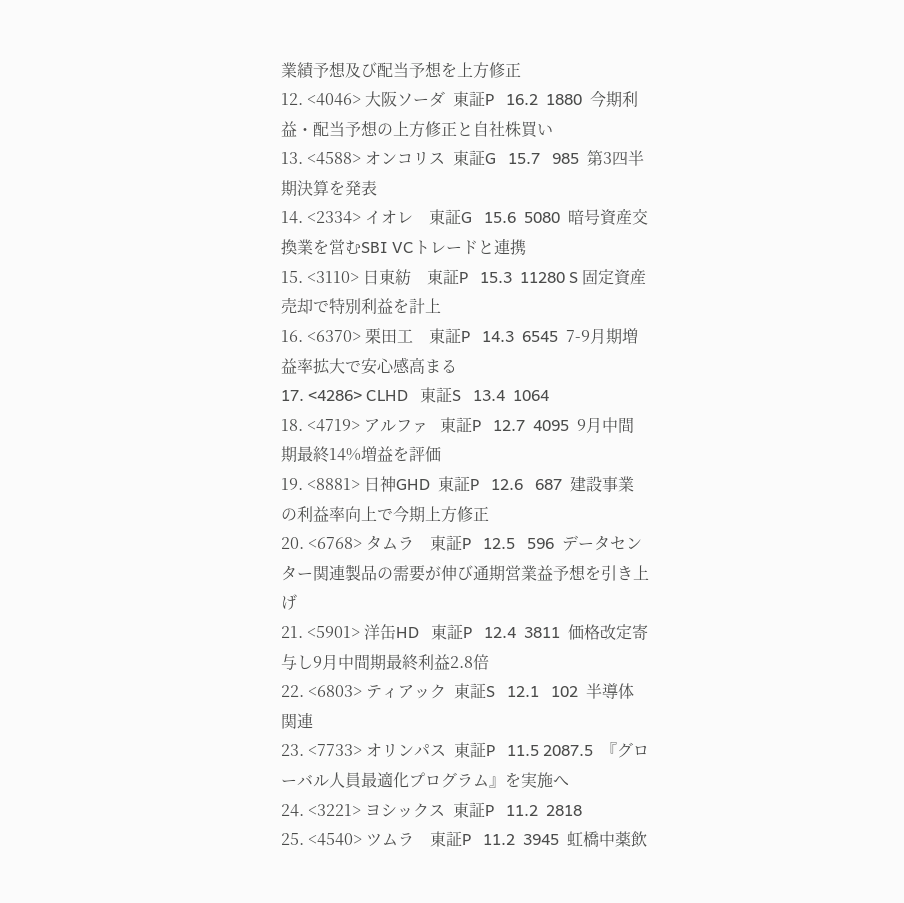業績予想及び配当予想を上方修正
12. <4046> 大阪ソーダ  東証P   16.2  1880  今期利益・配当予想の上方修正と自社株買い
13. <4588> オンコリス  東証G   15.7   985  第3四半期決算を発表
14. <2334> イオレ    東証G   15.6  5080  暗号資産交換業を営むSBI VCトレードと連携
15. <3110> 日東紡    東証P   15.3  11280 S 固定資産売却で特別利益を計上
16. <6370> 栗田工    東証P   14.3  6545  7-9月期増益率拡大で安心感高まる
17. <4286> CLHD   東証S   13.4  1064
18. <4719> アルファ   東証P   12.7  4095  9月中間期最終14%増益を評価
19. <8881> 日神GHD  東証P   12.6   687  建設事業の利益率向上で今期上方修正
20. <6768> タムラ    東証P   12.5   596  データセンター関連製品の需要が伸び通期営業益予想を引き上げ
21. <5901> 洋缶HD   東証P   12.4  3811  価格改定寄与し9月中間期最終利益2.8倍
22. <6803> ティアック  東証S   12.1   102  半導体関連
23. <7733> オリンパス  東証P   11.5 2087.5  『グローバル人員最適化プログラム』を実施へ
24. <3221> ヨシックス  東証P   11.2  2818
25. <4540> ツムラ    東証P   11.2  3945  虹橋中薬飲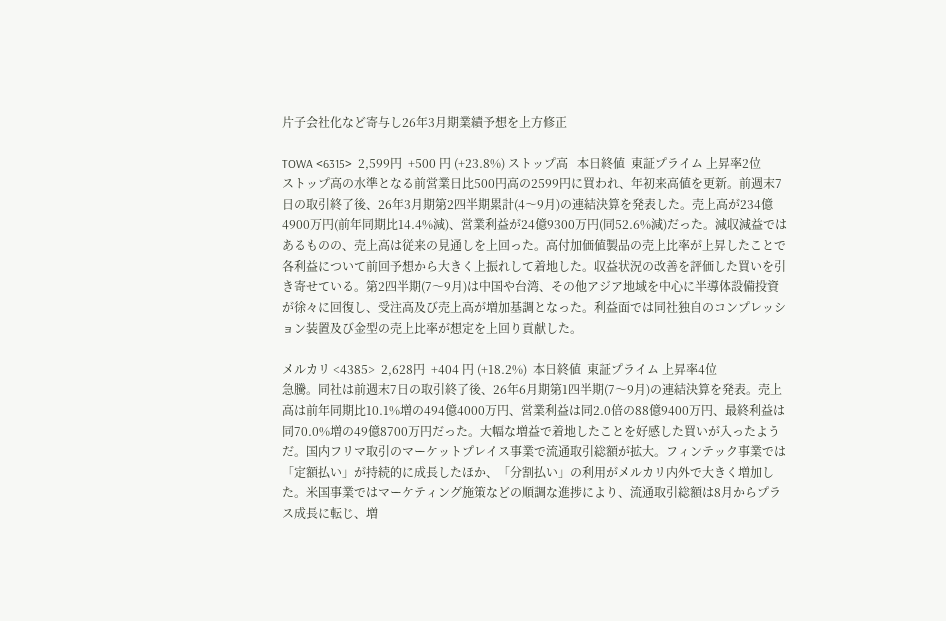片子会社化など寄与し26年3月期業績予想を上方修正

TOWA <6315>  2,599円  +500 円 (+23.8%) ストップ高   本日終値  東証プライム 上昇率2位
ストップ高の水準となる前営業日比500円高の2599円に買われ、年初来高値を更新。前週末7日の取引終了後、26年3月期第2四半期累計(4〜9月)の連結決算を発表した。売上高が234億4900万円(前年同期比14.4%減)、営業利益が24億9300万円(同52.6%減)だった。減収減益ではあるものの、売上高は従来の見通しを上回った。高付加価値製品の売上比率が上昇したことで各利益について前回予想から大きく上振れして着地した。収益状況の改善を評価した買いを引き寄せている。第2四半期(7〜9月)は中国や台湾、その他アジア地域を中心に半導体設備投資が徐々に回復し、受注高及び売上高が増加基調となった。利益面では同社独自のコンプレッション装置及び金型の売上比率が想定を上回り貢献した。

メルカリ <4385>  2,628円  +404 円 (+18.2%)  本日終値  東証プライム 上昇率4位
急騰。同社は前週末7日の取引終了後、26年6月期第1四半期(7〜9月)の連結決算を発表。売上高は前年同期比10.1%増の494億4000万円、営業利益は同2.0倍の88億9400万円、最終利益は同70.0%増の49億8700万円だった。大幅な増益で着地したことを好感した買いが入ったようだ。国内フリマ取引のマーケットプレイス事業で流通取引総額が拡大。フィンテック事業では「定額払い」が持続的に成長したほか、「分割払い」の利用がメルカリ内外で大きく増加した。米国事業ではマーケティング施策などの順調な進捗により、流通取引総額は8月からプラス成長に転じ、増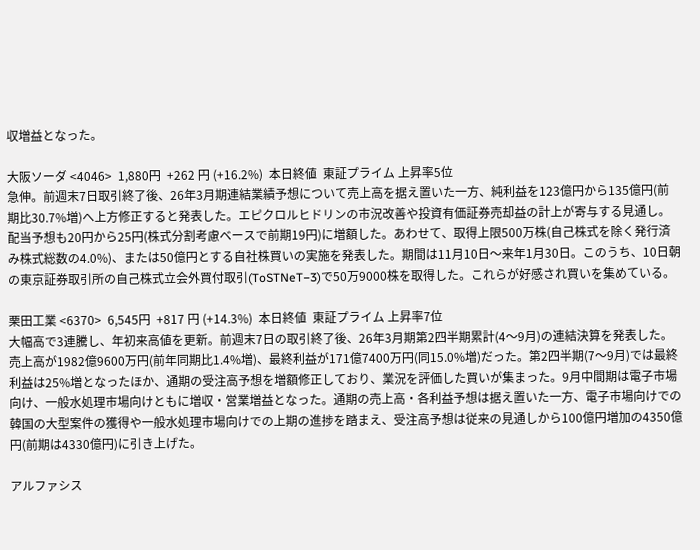収増益となった。

大阪ソーダ <4046>  1,880円  +262 円 (+16.2%)  本日終値  東証プライム 上昇率5位
急伸。前週末7日取引終了後、26年3月期連結業績予想について売上高を据え置いた一方、純利益を123億円から135億円(前期比30.7%増)へ上方修正すると発表した。エピクロルヒドリンの市況改善や投資有価証券売却益の計上が寄与する見通し。配当予想も20円から25円(株式分割考慮ベースで前期19円)に増額した。あわせて、取得上限500万株(自己株式を除く発行済み株式総数の4.0%)、または50億円とする自社株買いの実施を発表した。期間は11月10日〜来年1月30日。このうち、10日朝の東京証券取引所の自己株式立会外買付取引(ToSTNeT−3)で50万9000株を取得した。これらが好感され買いを集めている。

栗田工業 <6370>  6,545円  +817 円 (+14.3%)  本日終値  東証プライム 上昇率7位
大幅高で3連騰し、年初来高値を更新。前週末7日の取引終了後、26年3月期第2四半期累計(4〜9月)の連結決算を発表した。売上高が1982億9600万円(前年同期比1.4%増)、最終利益が171億7400万円(同15.0%増)だった。第2四半期(7〜9月)では最終利益は25%増となったほか、通期の受注高予想を増額修正しており、業況を評価した買いが集まった。9月中間期は電子市場向け、一般水処理市場向けともに増収・営業増益となった。通期の売上高・各利益予想は据え置いた一方、電子市場向けでの韓国の大型案件の獲得や一般水処理市場向けでの上期の進捗を踏まえ、受注高予想は従来の見通しから100億円増加の4350億円(前期は4330億円)に引き上げた。

アルファシス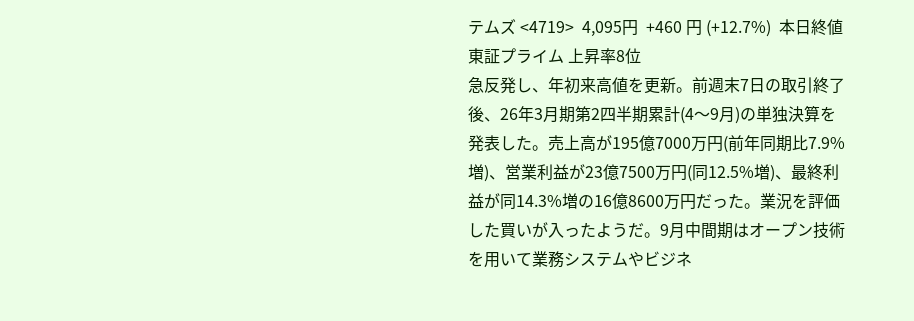テムズ <4719>  4,095円  +460 円 (+12.7%)  本日終値  東証プライム 上昇率8位
急反発し、年初来高値を更新。前週末7日の取引終了後、26年3月期第2四半期累計(4〜9月)の単独決算を発表した。売上高が195億7000万円(前年同期比7.9%増)、営業利益が23億7500万円(同12.5%増)、最終利益が同14.3%増の16億8600万円だった。業況を評価した買いが入ったようだ。9月中間期はオープン技術を用いて業務システムやビジネ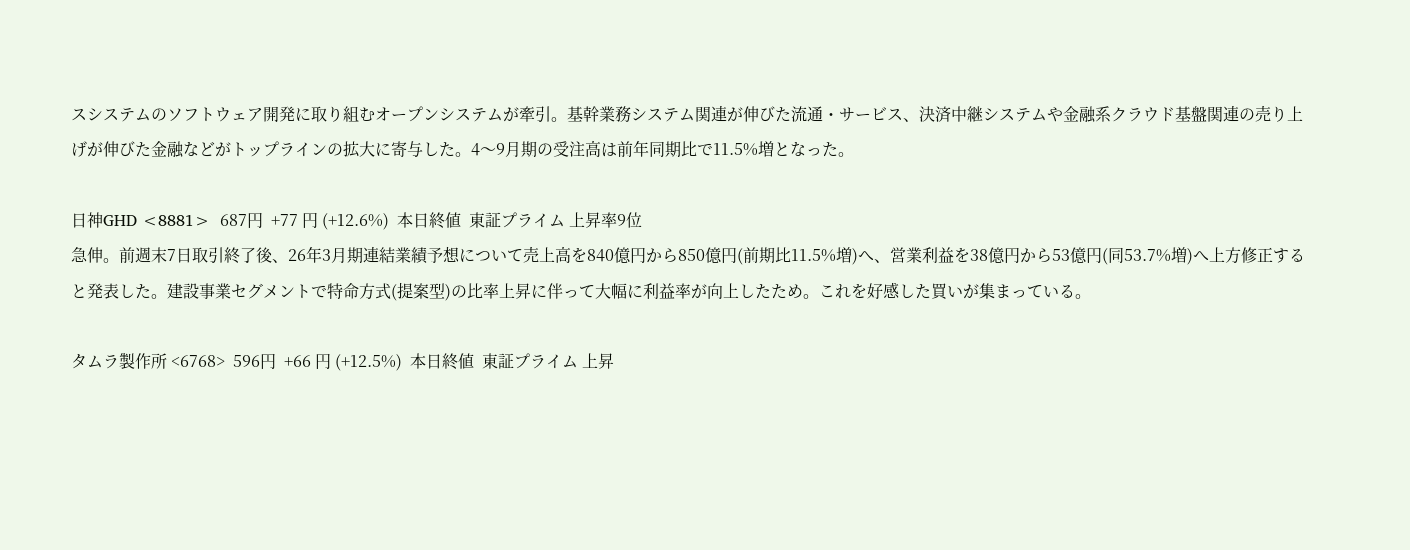スシステムのソフトウェア開発に取り組むオープンシステムが牽引。基幹業務システム関連が伸びた流通・サービス、決済中継システムや金融系クラウド基盤関連の売り上げが伸びた金融などがトップラインの拡大に寄与した。4〜9月期の受注高は前年同期比で11.5%増となった。

日神GHD <8881>  687円  +77 円 (+12.6%)  本日終値  東証プライム 上昇率9位
急伸。前週末7日取引終了後、26年3月期連結業績予想について売上高を840億円から850億円(前期比11.5%増)へ、営業利益を38億円から53億円(同53.7%増)へ上方修正すると発表した。建設事業セグメントで特命方式(提案型)の比率上昇に伴って大幅に利益率が向上したため。これを好感した買いが集まっている。

タムラ製作所 <6768>  596円  +66 円 (+12.5%)  本日終値  東証プライム 上昇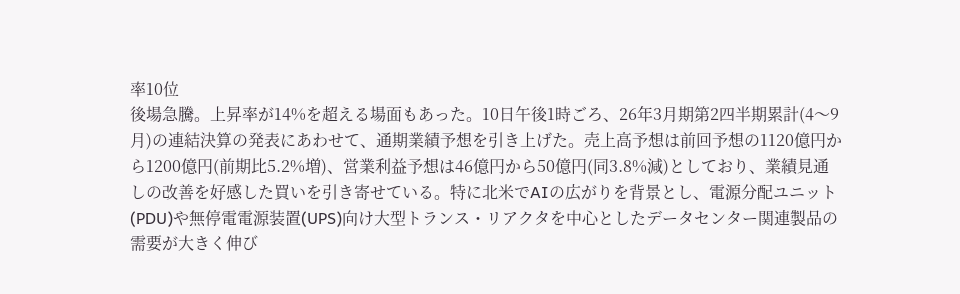率10位
後場急騰。上昇率が14%を超える場面もあった。10日午後1時ごろ、26年3月期第2四半期累計(4〜9月)の連結決算の発表にあわせて、通期業績予想を引き上げた。売上高予想は前回予想の1120億円から1200億円(前期比5.2%増)、営業利益予想は46億円から50億円(同3.8%減)としており、業績見通しの改善を好感した買いを引き寄せている。特に北米でAIの広がりを背景とし、電源分配ユニット(PDU)や無停電電源装置(UPS)向け大型トランス・リアクタを中心としたデータセンター関連製品の需要が大きく伸び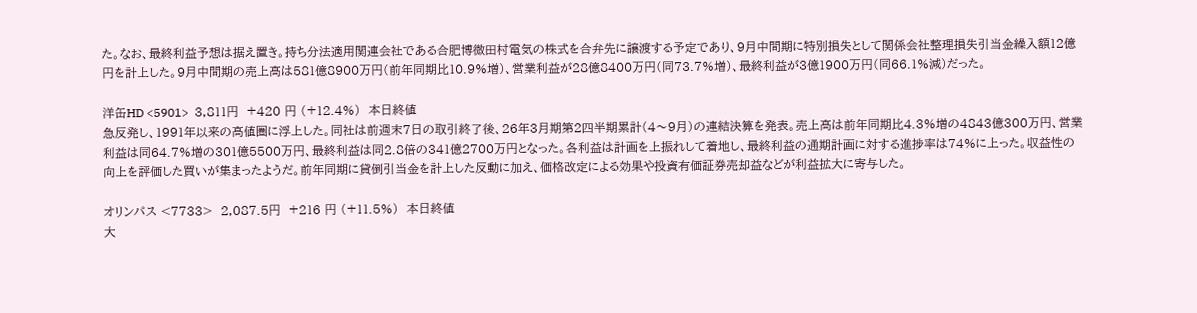た。なお、最終利益予想は据え置き。持ち分法適用関連会社である合肥博微田村電気の株式を合弁先に譲渡する予定であり、9月中間期に特別損失として関係会社整理損失引当金繰入額12億円を計上した。9月中間期の売上高は581億8900万円(前年同期比10.9%増)、営業利益が28億8400万円(同73.7%増)、最終利益が3億1900万円(同66.1%減)だった。

洋缶HD <5901>  3,811円  +420 円 (+12.4%)  本日終値
急反発し、1991年以来の高値圏に浮上した。同社は前週末7日の取引終了後、26年3月期第2四半期累計(4〜9月)の連結決算を発表。売上高は前年同期比4.3%増の4843億300万円、営業利益は同64.7%増の301億5500万円、最終利益は同2.8倍の341億2700万円となった。各利益は計画を上振れして着地し、最終利益の通期計画に対する進捗率は74%に上った。収益性の向上を評価した買いが集まったようだ。前年同期に貸倒引当金を計上した反動に加え、価格改定による効果や投資有価証券売却益などが利益拡大に寄与した。

オリンパス <7733>  2,087.5円  +216 円 (+11.5%)  本日終値
大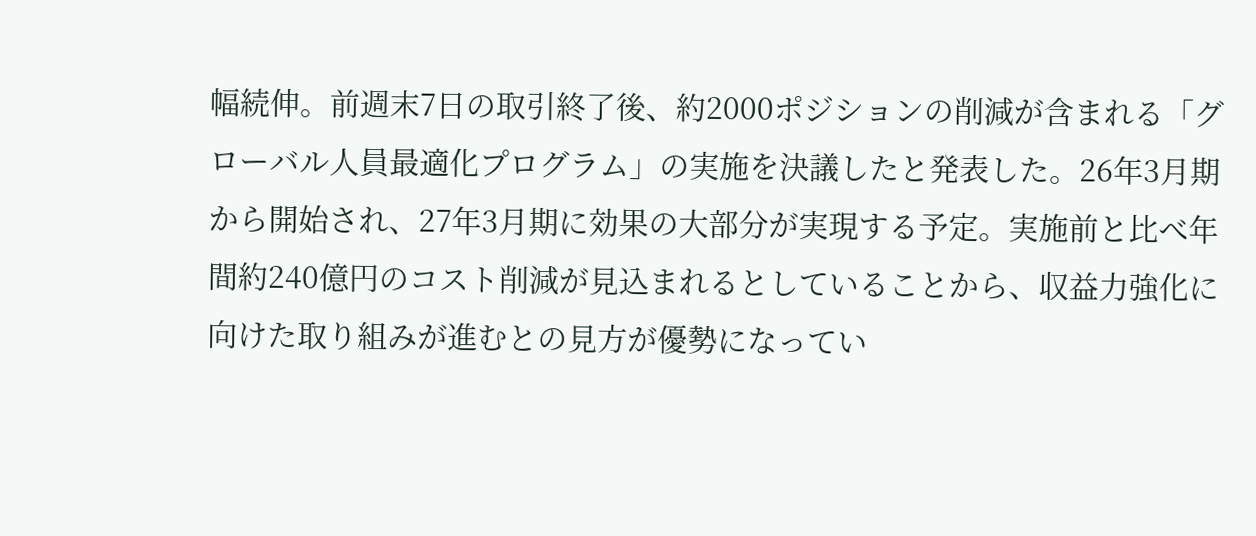幅続伸。前週末7日の取引終了後、約2000ポジションの削減が含まれる「グローバル人員最適化プログラム」の実施を決議したと発表した。26年3月期から開始され、27年3月期に効果の大部分が実現する予定。実施前と比べ年間約240億円のコスト削減が見込まれるとしていることから、収益力強化に向けた取り組みが進むとの見方が優勢になってい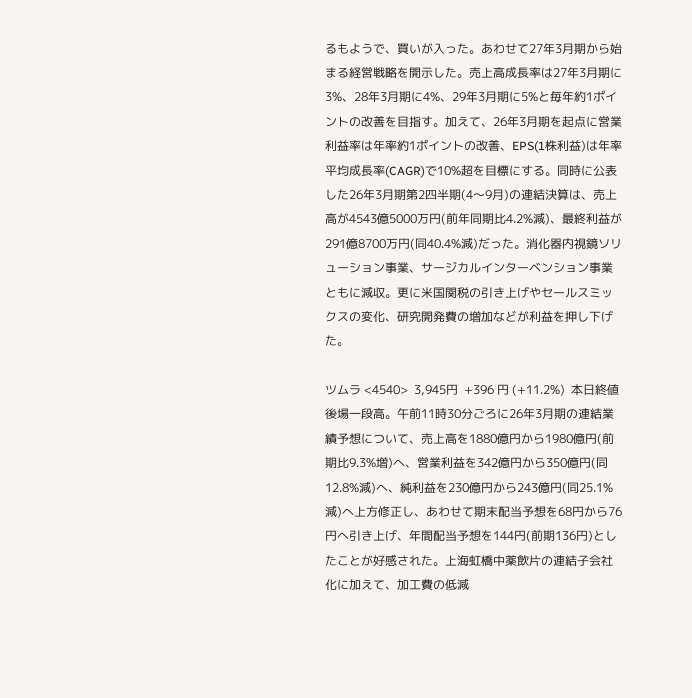るもようで、買いが入った。あわせて27年3月期から始まる経営戦略を開示した。売上高成長率は27年3月期に3%、28年3月期に4%、29年3月期に5%と毎年約1ポイントの改善を目指す。加えて、26年3月期を起点に営業利益率は年率約1ポイントの改善、EPS(1株利益)は年率平均成長率(CAGR)で10%超を目標にする。同時に公表した26年3月期第2四半期(4〜9月)の連結決算は、売上高が4543億5000万円(前年同期比4.2%減)、最終利益が291億8700万円(同40.4%減)だった。消化器内視鏡ソリューション事業、サージカルインターベンション事業ともに減収。更に米国関税の引き上げやセールスミックスの変化、研究開発費の増加などが利益を押し下げた。

ツムラ <4540>  3,945円  +396 円 (+11.2%)  本日終値
後場一段高。午前11時30分ごろに26年3月期の連結業績予想について、売上高を1880億円から1980億円(前期比9.3%増)へ、営業利益を342億円から350億円(同12.8%減)へ、純利益を230億円から243億円(同25.1%減)へ上方修正し、あわせて期末配当予想を68円から76円へ引き上げ、年間配当予想を144円(前期136円)としたことが好感された。上海虹橋中薬飲片の連結子会社化に加えて、加工費の低減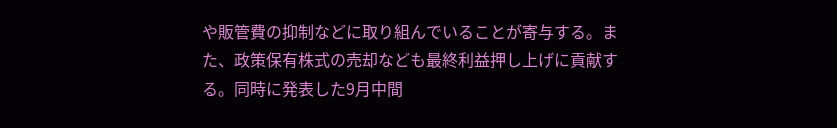や販管費の抑制などに取り組んでいることが寄与する。また、政策保有株式の売却なども最終利益押し上げに貢献する。同時に発表した9月中間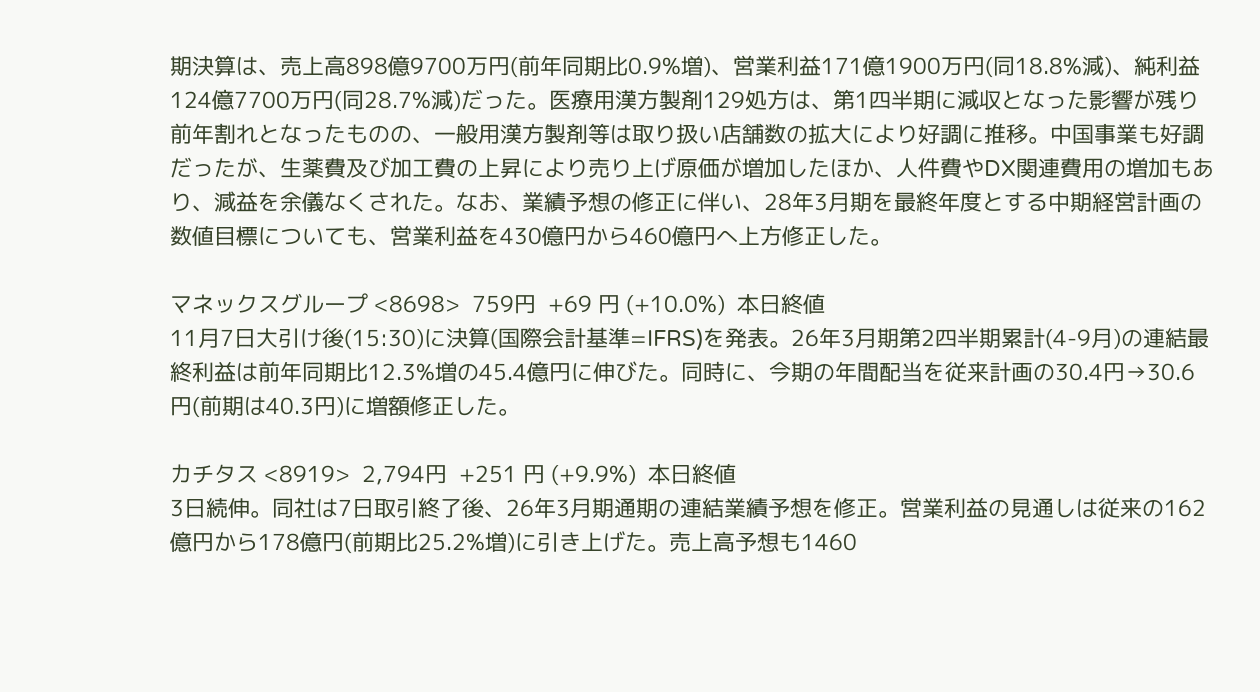期決算は、売上高898億9700万円(前年同期比0.9%増)、営業利益171億1900万円(同18.8%減)、純利益124億7700万円(同28.7%減)だった。医療用漢方製剤129処方は、第1四半期に減収となった影響が残り前年割れとなったものの、一般用漢方製剤等は取り扱い店舗数の拡大により好調に推移。中国事業も好調だったが、生薬費及び加工費の上昇により売り上げ原価が増加したほか、人件費やDX関連費用の増加もあり、減益を余儀なくされた。なお、業績予想の修正に伴い、28年3月期を最終年度とする中期経営計画の数値目標についても、営業利益を430億円から460億円へ上方修正した。

マネックスグループ <8698>  759円  +69 円 (+10.0%)  本日終値
11月7日大引け後(15:30)に決算(国際会計基準=IFRS)を発表。26年3月期第2四半期累計(4-9月)の連結最終利益は前年同期比12.3%増の45.4億円に伸びた。同時に、今期の年間配当を従来計画の30.4円→30.6円(前期は40.3円)に増額修正した。

カチタス <8919>  2,794円  +251 円 (+9.9%)  本日終値
3日続伸。同社は7日取引終了後、26年3月期通期の連結業績予想を修正。営業利益の見通しは従来の162億円から178億円(前期比25.2%増)に引き上げた。売上高予想も1460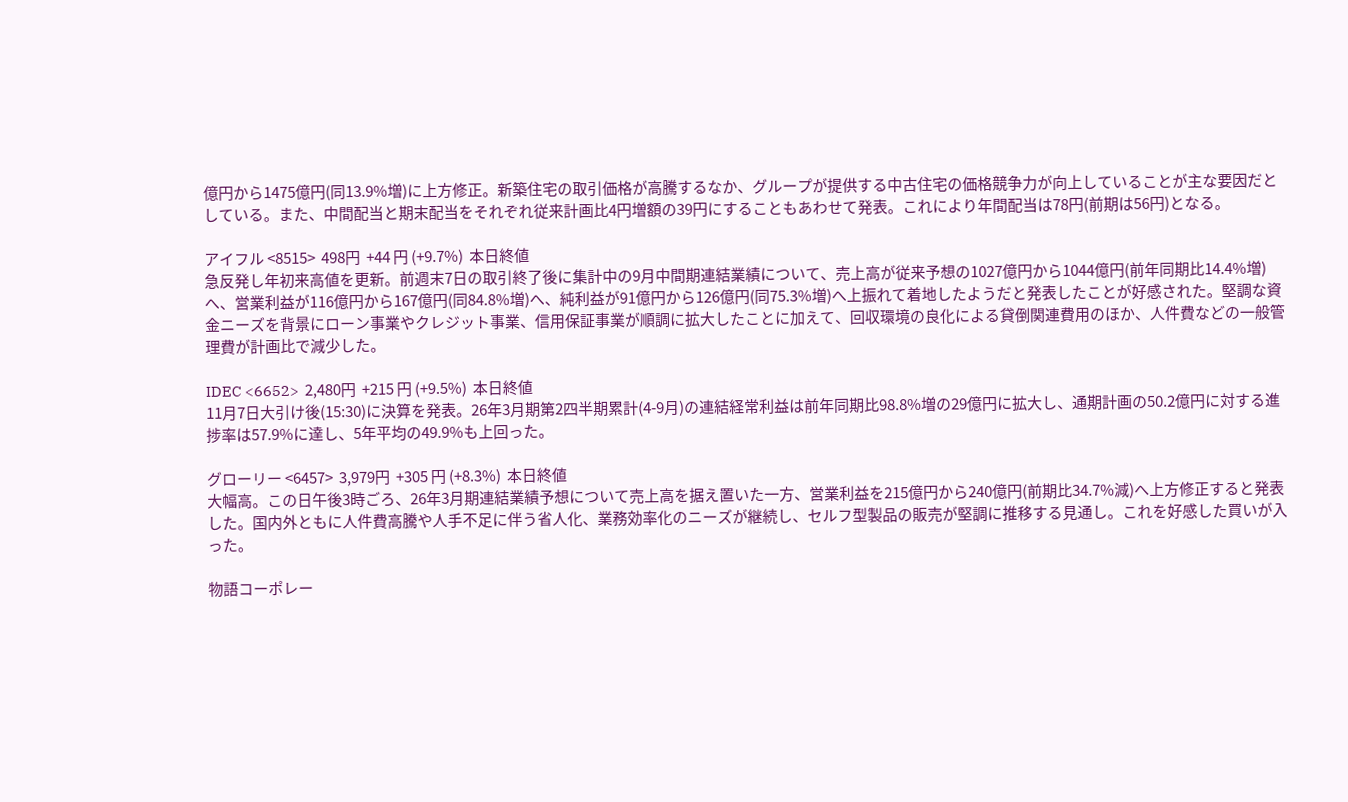億円から1475億円(同13.9%増)に上方修正。新築住宅の取引価格が高騰するなか、グループが提供する中古住宅の価格競争力が向上していることが主な要因だとしている。また、中間配当と期末配当をそれぞれ従来計画比4円増額の39円にすることもあわせて発表。これにより年間配当は78円(前期は56円)となる。

アイフル <8515>  498円  +44 円 (+9.7%)  本日終値
急反発し年初来高値を更新。前週末7日の取引終了後に集計中の9月中間期連結業績について、売上高が従来予想の1027億円から1044億円(前年同期比14.4%増)へ、営業利益が116億円から167億円(同84.8%増)へ、純利益が91億円から126億円(同75.3%増)へ上振れて着地したようだと発表したことが好感された。堅調な資金ニーズを背景にローン事業やクレジット事業、信用保証事業が順調に拡大したことに加えて、回収環境の良化による貸倒関連費用のほか、人件費などの一般管理費が計画比で減少した。

IDEC <6652>  2,480円  +215 円 (+9.5%)  本日終値
11月7日大引け後(15:30)に決算を発表。26年3月期第2四半期累計(4-9月)の連結経常利益は前年同期比98.8%増の29億円に拡大し、通期計画の50.2億円に対する進捗率は57.9%に達し、5年平均の49.9%も上回った。

グローリー <6457>  3,979円  +305 円 (+8.3%)  本日終値
大幅高。この日午後3時ごろ、26年3月期連結業績予想について売上高を据え置いた一方、営業利益を215億円から240億円(前期比34.7%減)へ上方修正すると発表した。国内外ともに人件費高騰や人手不足に伴う省人化、業務効率化のニーズが継続し、セルフ型製品の販売が堅調に推移する見通し。これを好感した買いが入った。

物語コーポレー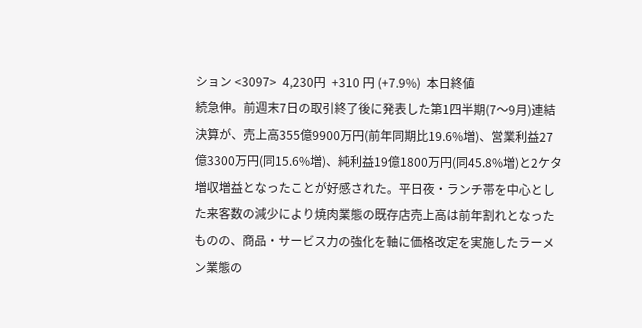ション <3097>  4,230円  +310 円 (+7.9%)  本日終値
続急伸。前週末7日の取引終了後に発表した第1四半期(7〜9月)連結決算が、売上高355億9900万円(前年同期比19.6%増)、営業利益27億3300万円(同15.6%増)、純利益19億1800万円(同45.8%増)と2ケタ増収増益となったことが好感された。平日夜・ランチ帯を中心とした来客数の減少により焼肉業態の既存店売上高は前年割れとなったものの、商品・サービス力の強化を軸に価格改定を実施したラーメン業態の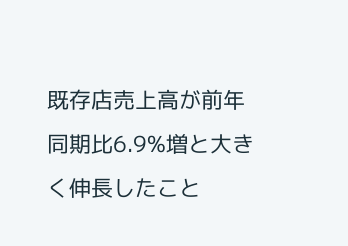既存店売上高が前年同期比6.9%増と大きく伸長したこと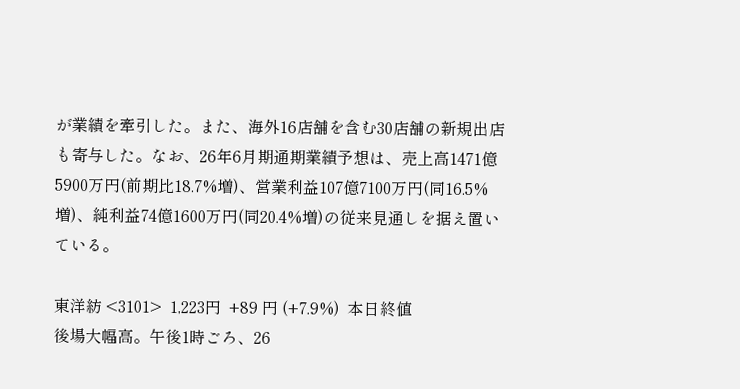が業績を牽引した。また、海外16店舗を含む30店舗の新規出店も寄与した。なお、26年6月期通期業績予想は、売上高1471億5900万円(前期比18.7%増)、営業利益107億7100万円(同16.5%増)、純利益74億1600万円(同20.4%増)の従来見通しを据え置いている。

東洋紡 <3101>  1,223円  +89 円 (+7.9%)  本日終値
後場大幅高。午後1時ごろ、26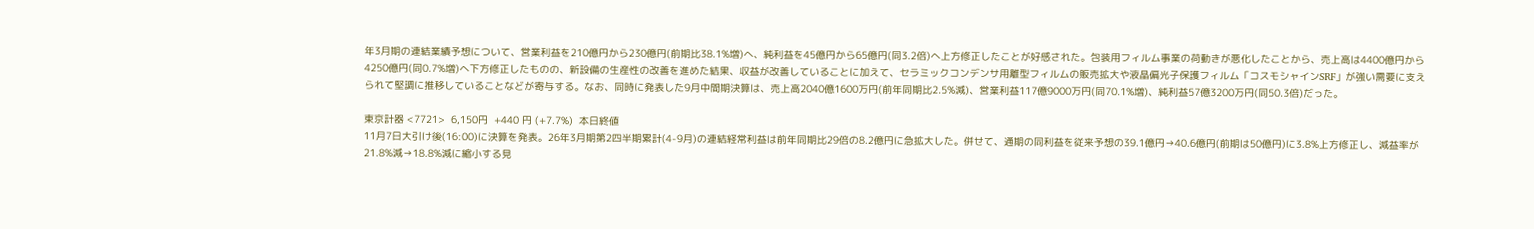年3月期の連結業績予想について、営業利益を210億円から230億円(前期比38.1%増)へ、純利益を45億円から65億円(同3.2倍)へ上方修正したことが好感された。包装用フィルム事業の荷動きが悪化したことから、売上高は4400億円から4250億円(同0.7%増)へ下方修正したものの、新設備の生産性の改善を進めた結果、収益が改善していることに加えて、セラミックコンデンサ用離型フィルムの販売拡大や液晶偏光子保護フィルム「コスモシャインSRF」が強い需要に支えられて堅調に推移していることなどが寄与する。なお、同時に発表した9月中間期決算は、売上高2040億1600万円(前年同期比2.5%減)、営業利益117億9000万円(同70.1%増)、純利益57億3200万円(同50.3倍)だった。

東京計器 <7721>  6,150円  +440 円 (+7.7%)  本日終値
11月7日大引け後(16:00)に決算を発表。26年3月期第2四半期累計(4-9月)の連結経常利益は前年同期比29倍の8.2億円に急拡大した。併せて、通期の同利益を従来予想の39.1億円→40.6億円(前期は50億円)に3.8%上方修正し、減益率が21.8%減→18.8%減に縮小する見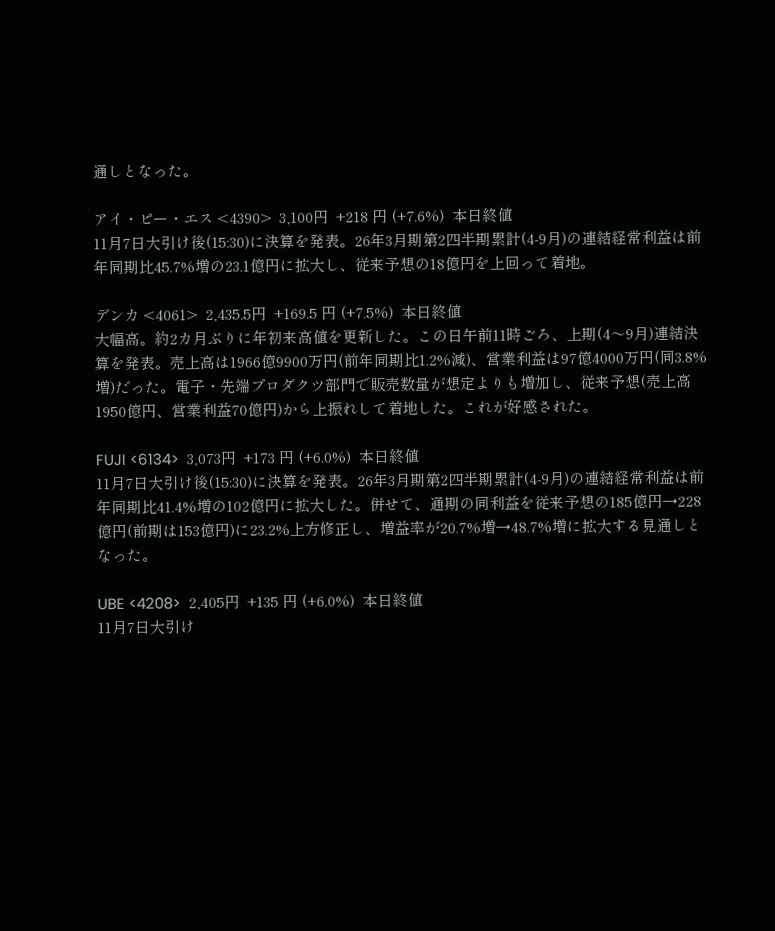通しとなった。

アイ・ピー・エス <4390>  3,100円  +218 円 (+7.6%)  本日終値
11月7日大引け後(15:30)に決算を発表。26年3月期第2四半期累計(4-9月)の連結経常利益は前年同期比45.7%増の23.1億円に拡大し、従来予想の18億円を上回って着地。

デンカ <4061>  2,435.5円  +169.5 円 (+7.5%)  本日終値
大幅高。約2カ月ぶりに年初来高値を更新した。この日午前11時ごろ、上期(4〜9月)連結決算を発表。売上高は1966億9900万円(前年同期比1.2%減)、営業利益は97億4000万円(同3.8%増)だった。電子・先端プロダクツ部門で販売数量が想定よりも増加し、従来予想(売上高1950億円、営業利益70億円)から上振れして着地した。これが好感された。

FUJI <6134>  3,073円  +173 円 (+6.0%)  本日終値
11月7日大引け後(15:30)に決算を発表。26年3月期第2四半期累計(4-9月)の連結経常利益は前年同期比41.4%増の102億円に拡大した。併せて、通期の同利益を従来予想の185億円→228億円(前期は153億円)に23.2%上方修正し、増益率が20.7%増→48.7%増に拡大する見通しとなった。

UBE <4208>  2,405円  +135 円 (+6.0%)  本日終値
11月7日大引け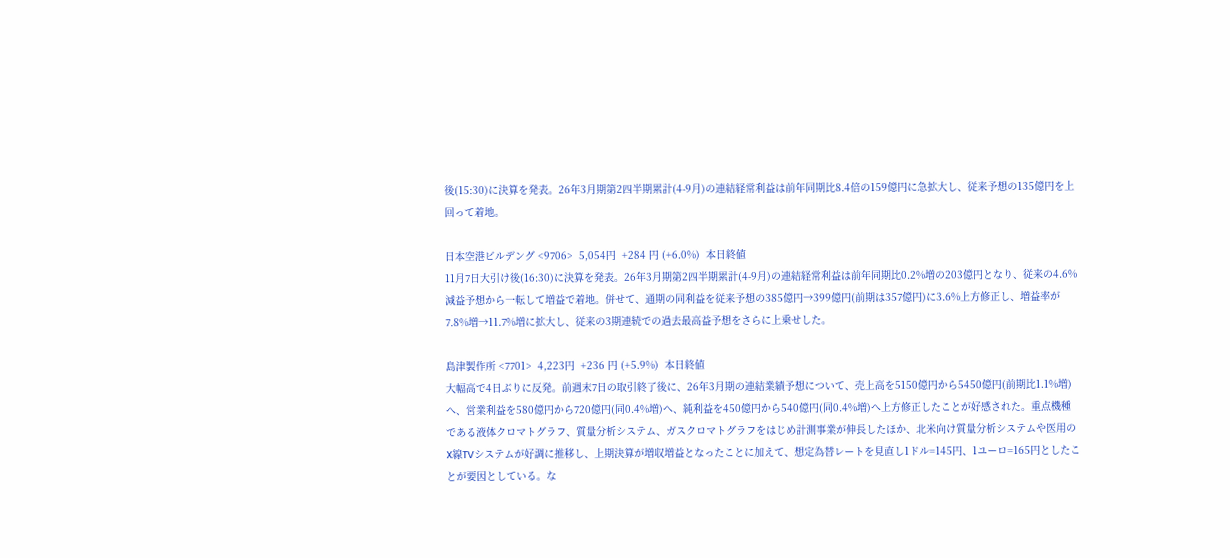後(15:30)に決算を発表。26年3月期第2四半期累計(4-9月)の連結経常利益は前年同期比8.4倍の159億円に急拡大し、従来予想の135億円を上回って着地。

日本空港ビルデング <9706>  5,054円  +284 円 (+6.0%)  本日終値
11月7日大引け後(16:30)に決算を発表。26年3月期第2四半期累計(4-9月)の連結経常利益は前年同期比0.2%増の203億円となり、従来の4.6%減益予想から一転して増益で着地。併せて、通期の同利益を従来予想の385億円→399億円(前期は357億円)に3.6%上方修正し、増益率が7.8%増→11.7%増に拡大し、従来の3期連続での過去最高益予想をさらに上乗せした。

島津製作所 <7701>  4,223円  +236 円 (+5.9%)  本日終値
大幅高で4日ぶりに反発。前週末7日の取引終了後に、26年3月期の連結業績予想について、売上高を5150億円から5450億円(前期比1.1%増)へ、営業利益を580億円から720億円(同0.4%増)へ、純利益を450億円から540億円(同0.4%増)へ上方修正したことが好感された。重点機種である液体クロマトグラフ、質量分析システム、ガスクロマトグラフをはじめ計測事業が伸長したほか、北米向け質量分析システムや医用のX線TVシステムが好調に推移し、上期決算が増収増益となったことに加えて、想定為替レートを見直し1ドル=145円、1ユーロ=165円としたことが要因としている。な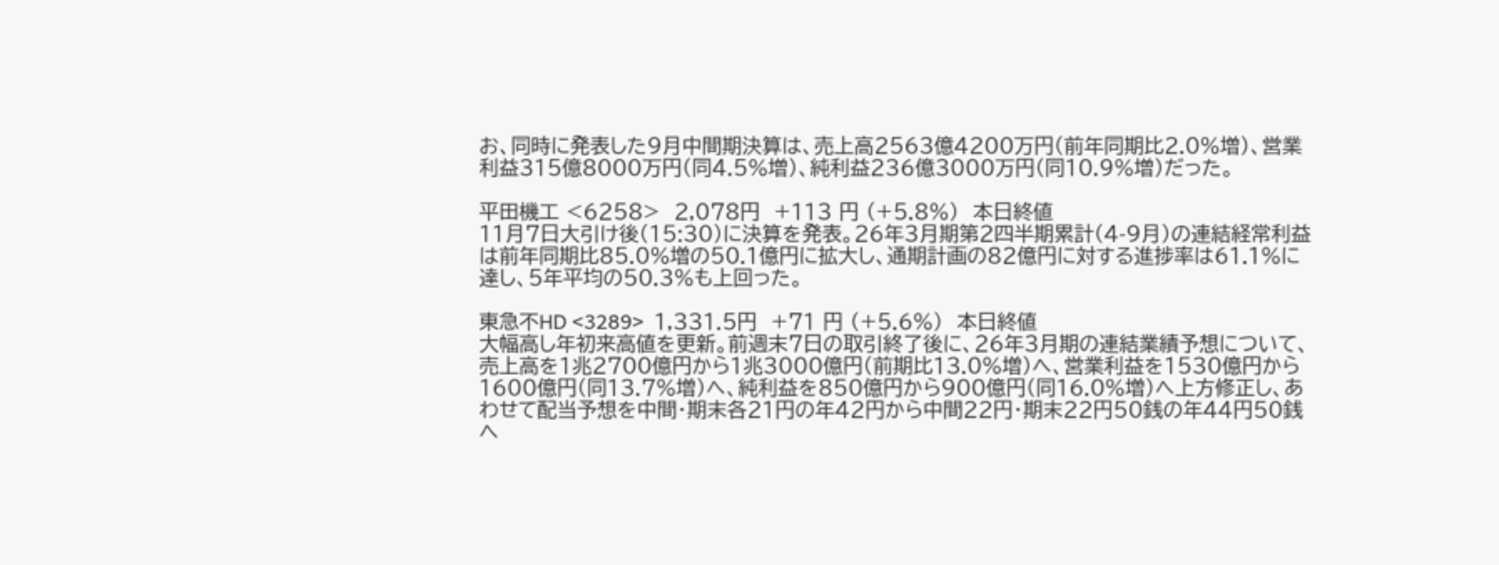お、同時に発表した9月中間期決算は、売上高2563億4200万円(前年同期比2.0%増)、営業利益315億8000万円(同4.5%増)、純利益236億3000万円(同10.9%増)だった。

平田機工 <6258>  2,078円  +113 円 (+5.8%)  本日終値
11月7日大引け後(15:30)に決算を発表。26年3月期第2四半期累計(4-9月)の連結経常利益は前年同期比85.0%増の50.1億円に拡大し、通期計画の82億円に対する進捗率は61.1%に達し、5年平均の50.3%も上回った。

東急不HD <3289>  1,331.5円  +71 円 (+5.6%)  本日終値
大幅高し年初来高値を更新。前週末7日の取引終了後に、26年3月期の連結業績予想について、売上高を1兆2700億円から1兆3000億円(前期比13.0%増)へ、営業利益を1530億円から1600億円(同13.7%増)へ、純利益を850億円から900億円(同16.0%増)へ上方修正し、あわせて配当予想を中間・期末各21円の年42円から中間22円・期末22円50銭の年44円50銭へ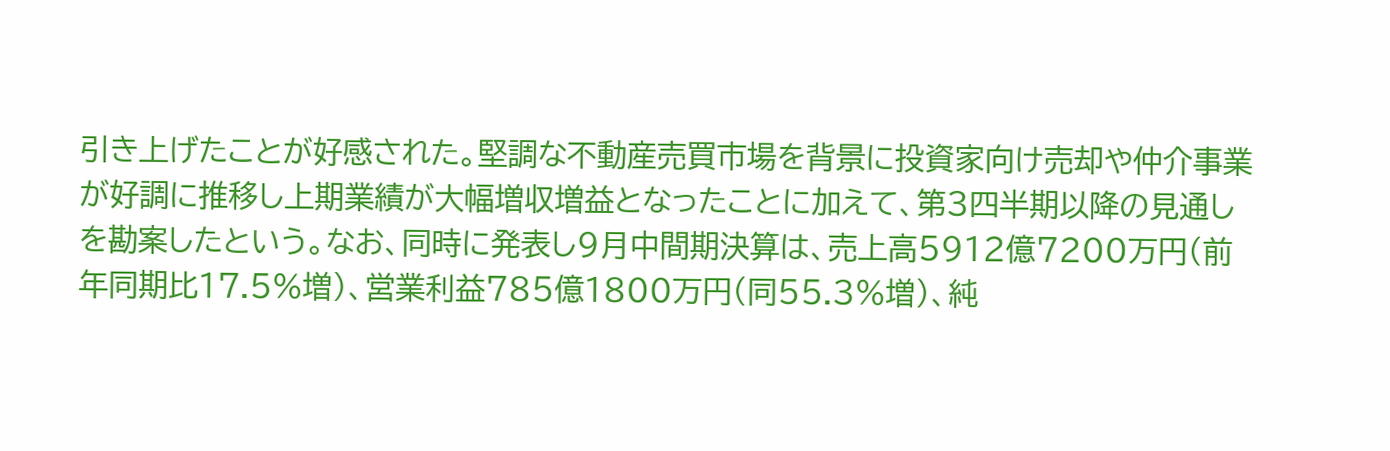引き上げたことが好感された。堅調な不動産売買市場を背景に投資家向け売却や仲介事業が好調に推移し上期業績が大幅増収増益となったことに加えて、第3四半期以降の見通しを勘案したという。なお、同時に発表し9月中間期決算は、売上高5912億7200万円(前年同期比17.5%増)、営業利益785億1800万円(同55.3%増)、純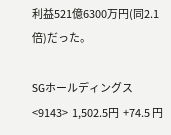利益521億6300万円(同2.1倍)だった。

SGホールディングス <9143>  1,502.5円  +74.5 円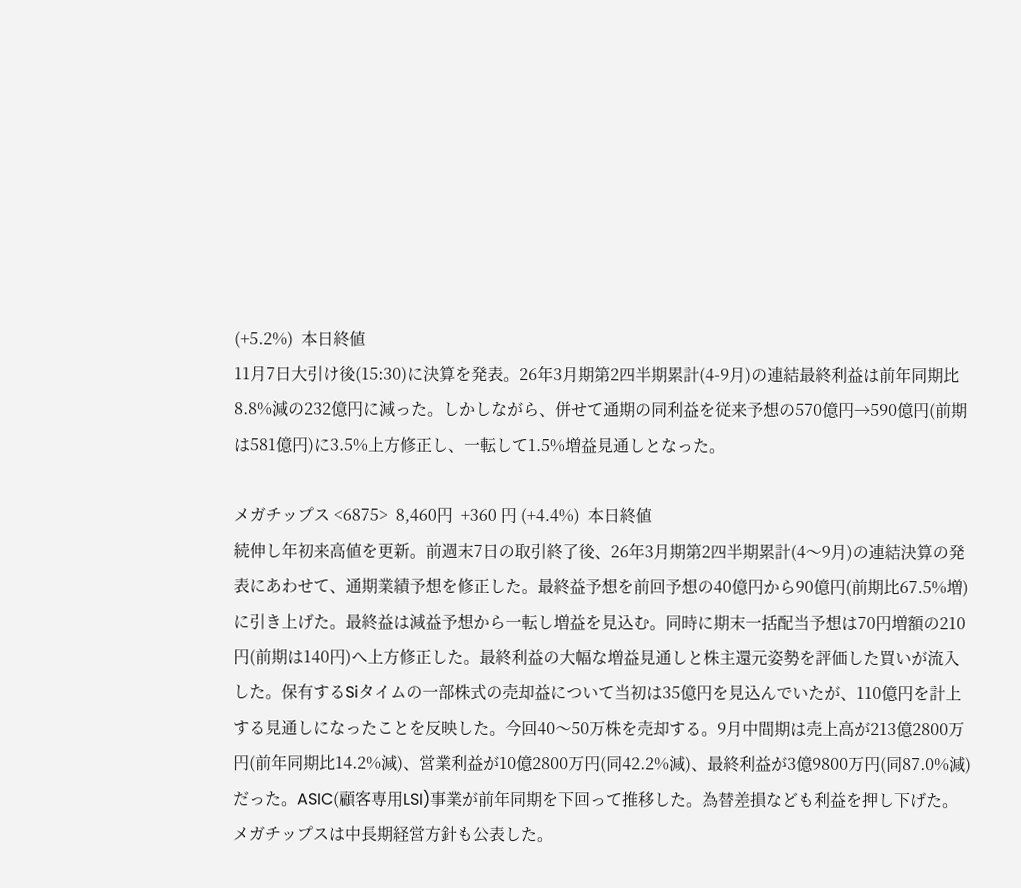(+5.2%)  本日終値
11月7日大引け後(15:30)に決算を発表。26年3月期第2四半期累計(4-9月)の連結最終利益は前年同期比8.8%減の232億円に減った。しかしながら、併せて通期の同利益を従来予想の570億円→590億円(前期は581億円)に3.5%上方修正し、一転して1.5%増益見通しとなった。

メガチップス <6875>  8,460円  +360 円 (+4.4%)  本日終値
続伸し年初来高値を更新。前週末7日の取引終了後、26年3月期第2四半期累計(4〜9月)の連結決算の発表にあわせて、通期業績予想を修正した。最終益予想を前回予想の40億円から90億円(前期比67.5%増)に引き上げた。最終益は減益予想から一転し増益を見込む。同時に期末一括配当予想は70円増額の210円(前期は140円)へ上方修正した。最終利益の大幅な増益見通しと株主還元姿勢を評価した買いが流入した。保有するSiタイムの一部株式の売却益について当初は35億円を見込んでいたが、110億円を計上する見通しになったことを反映した。今回40〜50万株を売却する。9月中間期は売上高が213億2800万円(前年同期比14.2%減)、営業利益が10億2800万円(同42.2%減)、最終利益が3億9800万円(同87.0%減)だった。ASIC(顧客専用LSI)事業が前年同期を下回って推移した。為替差損なども利益を押し下げた。メガチップスは中長期経営方針も公表した。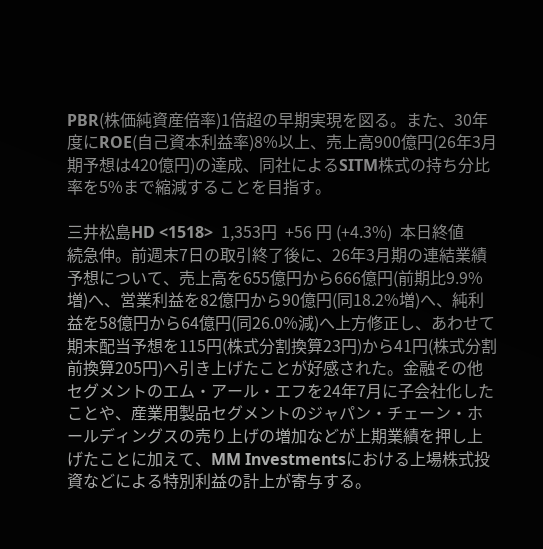PBR(株価純資産倍率)1倍超の早期実現を図る。また、30年度にROE(自己資本利益率)8%以上、売上高900億円(26年3月期予想は420億円)の達成、同社によるSITM株式の持ち分比率を5%まで縮減することを目指す。

三井松島HD <1518>  1,353円  +56 円 (+4.3%)  本日終値
続急伸。前週末7日の取引終了後に、26年3月期の連結業績予想について、売上高を655億円から666億円(前期比9.9%増)へ、営業利益を82億円から90億円(同18.2%増)へ、純利益を58億円から64億円(同26.0%減)へ上方修正し、あわせて期末配当予想を115円(株式分割換算23円)から41円(株式分割前換算205円)へ引き上げたことが好感された。金融その他セグメントのエム・アール・エフを24年7月に子会社化したことや、産業用製品セグメントのジャパン・チェーン・ホールディングスの売り上げの増加などが上期業績を押し上げたことに加えて、MM Investmentsにおける上場株式投資などによる特別利益の計上が寄与する。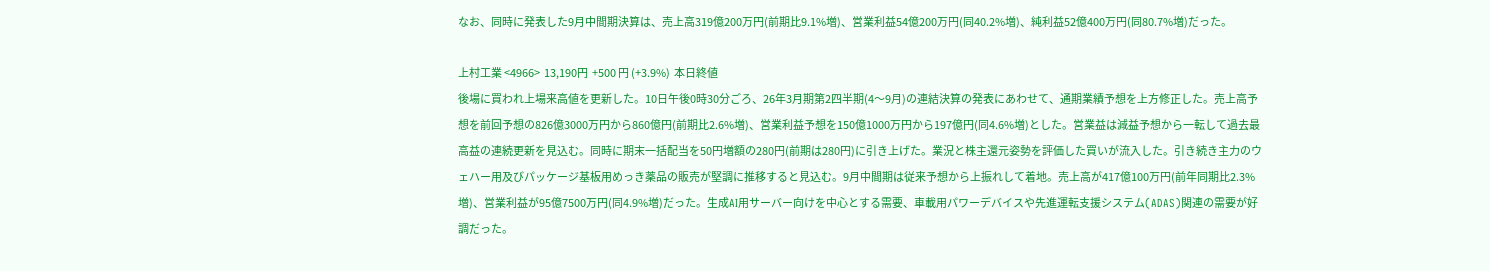なお、同時に発表した9月中間期決算は、売上高319億200万円(前期比9.1%増)、営業利益54億200万円(同40.2%増)、純利益52億400万円(同80.7%増)だった。

上村工業 <4966>  13,190円  +500 円 (+3.9%)  本日終値
後場に買われ上場来高値を更新した。10日午後0時30分ごろ、26年3月期第2四半期(4〜9月)の連結決算の発表にあわせて、通期業績予想を上方修正した。売上高予想を前回予想の826億3000万円から860億円(前期比2.6%増)、営業利益予想を150億1000万円から197億円(同4.6%増)とした。営業益は減益予想から一転して過去最高益の連続更新を見込む。同時に期末一括配当を50円増額の280円(前期は280円)に引き上げた。業況と株主還元姿勢を評価した買いが流入した。引き続き主力のウェハー用及びパッケージ基板用めっき薬品の販売が堅調に推移すると見込む。9月中間期は従来予想から上振れして着地。売上高が417億100万円(前年同期比2.3%増)、営業利益が95億7500万円(同4.9%増)だった。生成AI用サーバー向けを中心とする需要、車載用パワーデバイスや先進運転支援システム(ADAS)関連の需要が好調だった。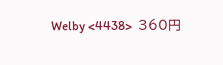Welby <4438>  360円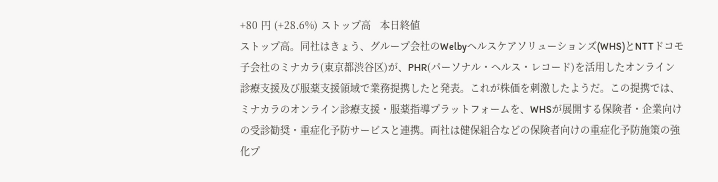+80 円 (+28.6%) ストップ高   本日終値
ストップ高。同社はきょう、グループ会社のWelbyヘルスケアソリューションズ(WHS)とNTTドコモ子会社のミナカラ(東京都渋谷区)が、PHR(パーソナル・ヘルス・レコード)を活用したオンライン診療支援及び服薬支援領域で業務提携したと発表。これが株価を刺激したようだ。この提携では、ミナカラのオンライン診療支援・服薬指導プラットフォームを、WHSが展開する保険者・企業向けの受診勧奨・重症化予防サービスと連携。両社は健保組合などの保険者向けの重症化予防施策の強化プ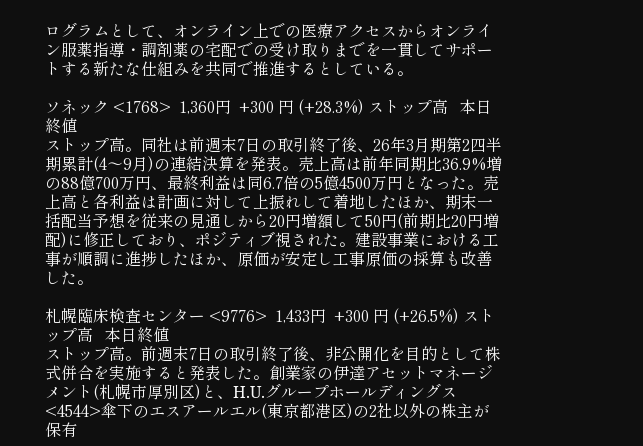ログラムとして、オンライン上での医療アクセスからオンライン服薬指導・調剤薬の宅配での受け取りまでを一貫してサポートする新たな仕組みを共同で推進するとしている。

ソネック <1768>  1,360円  +300 円 (+28.3%) ストップ高   本日終値
ストップ高。同社は前週末7日の取引終了後、26年3月期第2四半期累計(4〜9月)の連結決算を発表。売上高は前年同期比36.9%増の88億700万円、最終利益は同6.7倍の5億4500万円となった。売上高と各利益は計画に対して上振れして着地したほか、期末一括配当予想を従来の見通しから20円増額して50円(前期比20円増配)に修正しており、ポジティブ視された。建設事業における工事が順調に進捗したほか、原価が安定し工事原価の採算も改善した。

札幌臨床検査センター <9776>  1,433円  +300 円 (+26.5%) ストップ高   本日終値
ストップ高。前週末7日の取引終了後、非公開化を目的として株式併合を実施すると発表した。創業家の伊達アセットマネージメント(札幌市厚別区)と、H.U.グループホールディングス<4544>傘下のエスアールエル(東京都港区)の2社以外の株主が保有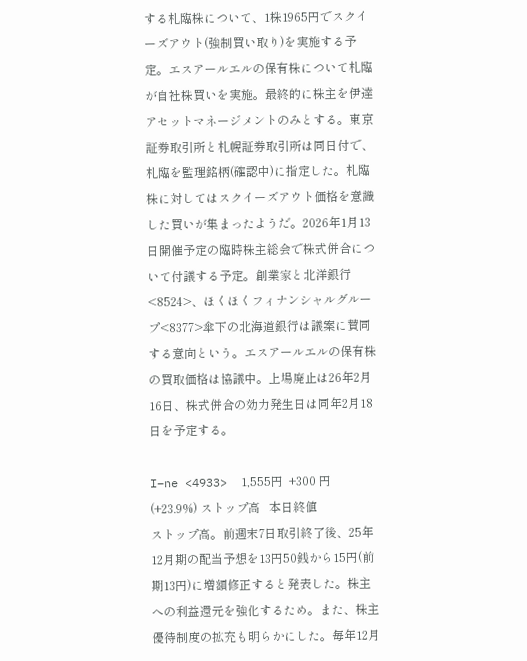する札臨株について、1株1965円でスクイーズアウト(強制買い取り)を実施する予定。エスアールエルの保有株について札臨が自社株買いを実施。最終的に株主を伊達アセットマネージメントのみとする。東京証券取引所と札幌証券取引所は同日付で、札臨を監理銘柄(確認中)に指定した。札臨株に対してはスクイーズアウト価格を意識した買いが集まったようだ。2026年1月13日開催予定の臨時株主総会で株式併合について付議する予定。創業家と北洋銀行<8524>、ほくほくフィナンシャルグループ<8377>傘下の北海道銀行は議案に賛同する意向という。エスアールエルの保有株の買取価格は協議中。上場廃止は26年2月16日、株式併合の効力発生日は同年2月18日を予定する。

I−ne <4933>  1,555円  +300 円 (+23.9%) ストップ高   本日終値
ストップ高。前週末7日取引終了後、25年12月期の配当予想を13円50銭から15円(前期13円)に増額修正すると発表した。株主への利益還元を強化するため。また、株主優待制度の拡充も明らかにした。毎年12月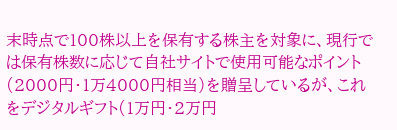末時点で100株以上を保有する株主を対象に、現行では保有株数に応じて自社サイトで使用可能なポイント(2000円・1万4000円相当)を贈呈しているが、これをデジタルギフト(1万円・2万円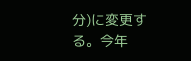分)に変更する。今年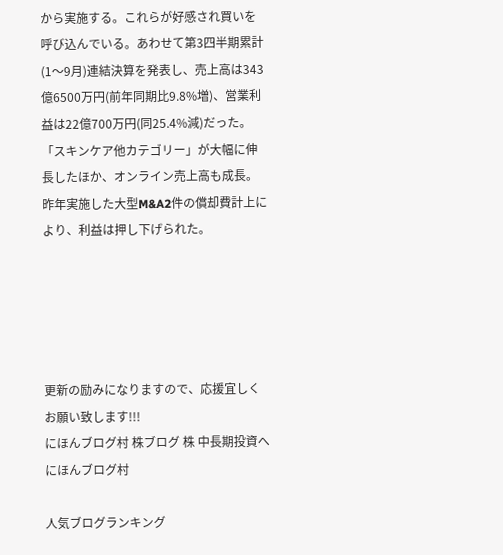から実施する。これらが好感され買いを呼び込んでいる。あわせて第3四半期累計(1〜9月)連結決算を発表し、売上高は343億6500万円(前年同期比9.8%増)、営業利益は22億700万円(同25.4%減)だった。「スキンケア他カテゴリー」が大幅に伸長したほか、オンライン売上高も成長。昨年実施した大型M&A2件の償却費計上により、利益は押し下げられた。





更新の励みになりますので、応援宜しくお願い致します!!!
にほんブログ村 株ブログ 株 中長期投資へ
にほんブログ村

人気ブログランキング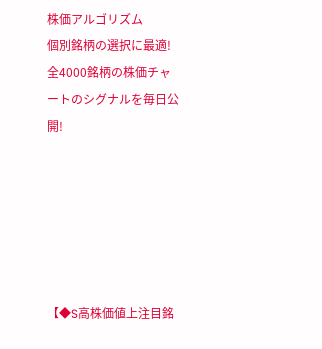株価アルゴリズム
個別銘柄の選択に最適! 全4000銘柄の株価チャートのシグナルを毎日公開!






【◆S高株価値上注目銘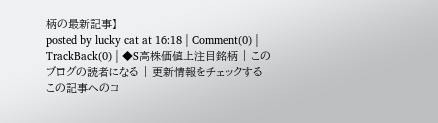柄の最新記事】
posted by lucky cat at 16:18 | Comment(0) | TrackBack(0) | ◆S高株価値上注目銘柄 | このブログの読者になる | 更新情報をチェックする
この記事へのコ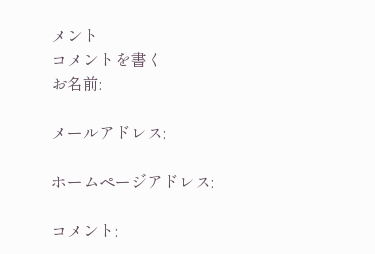メント
コメントを書く
お名前:

メールアドレス:

ホームページアドレス:

コメント: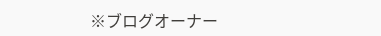※ブログオーナー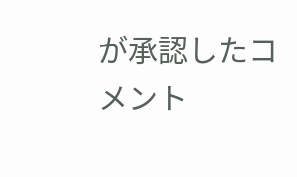が承認したコメント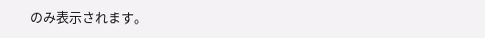のみ表示されます。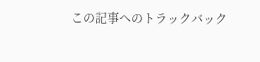この記事へのトラックバック